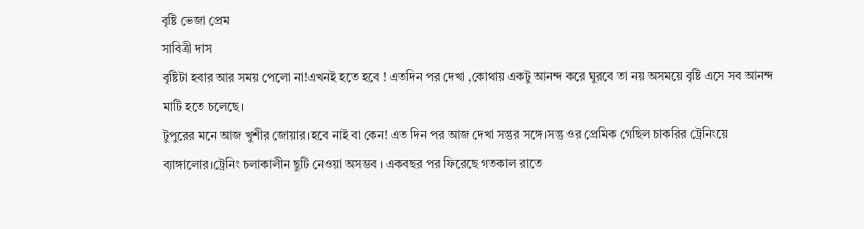বৃষ্টি ভেজা প্রেম
সাবিত্রী দাস
বৃষ্টিটা হবার আর সময় পেলো না!এখনই হতে হবে ! এতদিন পর দেখা ,কোথায় একটু আনন্দ করে ঘুরবে তা নয় অসময়ে বৃষ্টি এসে সব আনন্দ মাটি হতে চলেছে।
টুপুরের মনে আজ খুশীর জোয়ার।হবে নাই বা কেন! এত দিন পর আজ দেখা সন্তুর সঙ্গে।সন্তু ওর প্রেমিক গেছিল চাকরির ট্রেনিংয়ে ব্যাঙ্গালোর।ট্রেনিং চলাকালীন ছুটি নেওয়া অসম্ভব । একবছর পর ফিরেছে গতকাল রাতে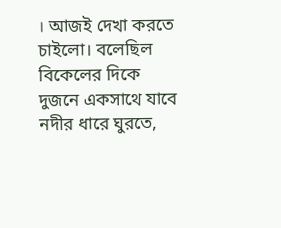। আজই দেখা করতে চাইলো। বলেছিল বিকেলের দিকে দুজনে একসাথে যাবে নদীর ধারে ঘুরতে,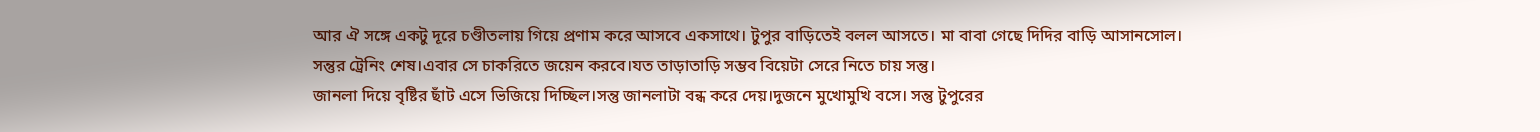আর ঐ সঙ্গে একটু দূরে চণ্ডীতলায় গিয়ে প্রণাম করে আসবে একসাথে। টুপুর বাড়িতেই বলল আসতে। মা বাবা গেছে দিদির বাড়ি আসানসোল।
সন্তুর ট্রেনিং শেষ।এবার সে চাকরিতে জয়েন করবে।যত তাড়াতাড়ি সম্ভব বিয়েটা সেরে নিতে চায় সন্তু।
জানলা দিয়ে বৃষ্টির ছাঁট এসে ভিজিয়ে দিচ্ছিল।সন্তু জানলাটা বন্ধ করে দেয়।দুজনে মুখোমুখি বসে। সন্তু টুপুরের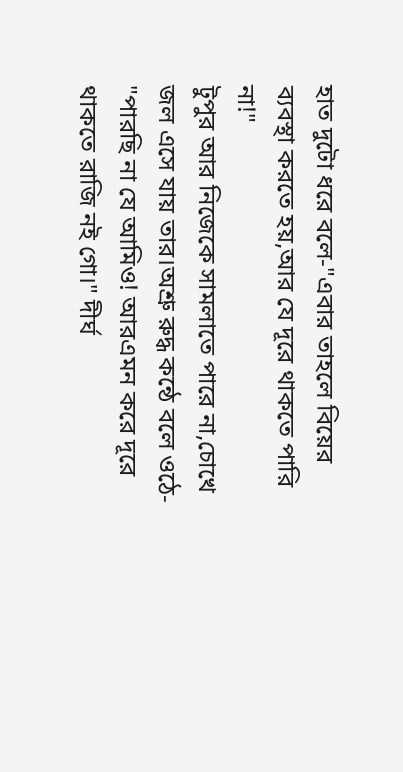হাত দুটো ধরে বলে-"এবার তাহলে বিয়ের ব্যবস্থা করতে হয়,আর যে দূরে থাকতে পারি না!"
টুপুর আর নিজেকে সামলাতে পারে না,চোখে জল এসে যায় তার।অশ্রু রুদ্ধ কন্ঠে বলে ওঠে- "পারছি না যে আমিও! আরএমন করে দূরে থাকতে রাজি নই গো।" দীর্ঘ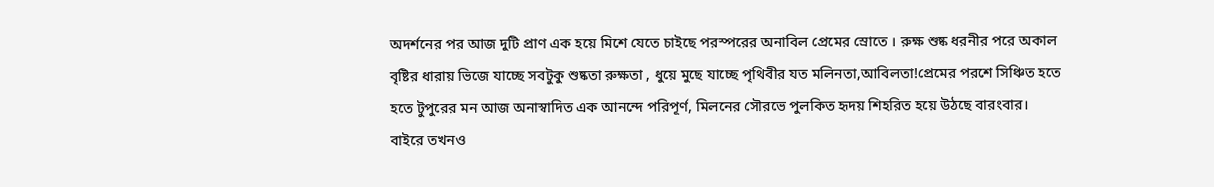অদর্শনের পর আজ দুটি প্রাণ এক হয়ে মিশে যেতে চাইছে পরস্পরের অনাবিল প্রেমের স্রোতে । রুক্ষ শুষ্ক ধরনীর পরে অকাল বৃষ্টির ধারায় ভিজে যাচ্ছে সবটুকু শুষ্কতা রুক্ষতা , ধুয়ে মুছে যাচ্ছে পৃথিবীর যত মলিনতা,আবিলতা!প্রেমের পরশে সিঞ্চিত হতে হতে টুপুরের মন আজ অনাস্বাদিত এক আনন্দে পরিপূর্ণ, মিলনের সৌরভে পুলকিত হৃদয় শিহরিত হয়ে উঠছে বারংবার।
বাইরে তখনও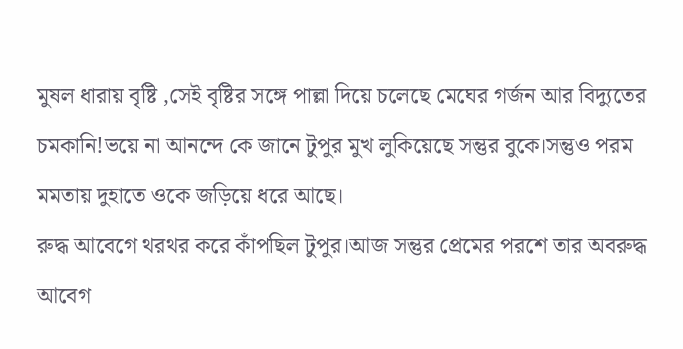মুষল ধারায় বৃষ্টি ,সেই বৃষ্টির সঙ্গে পাল্লা দিয়ে চলেছে মেঘের গর্জন আর বিদ্যুতের চমকানি!ভয়ে না আনন্দে কে জানে টুপুর মুখ লুকিয়েছে সন্তুর বুকে।সন্তুও পরম মমতায় দুহাতে ওকে জড়িয়ে ধরে আছে।
রুদ্ধ আবেগে থরথর করে কাঁপছিল টুপুর।আজ সন্তুর প্রেমের পরশে তার অবরুদ্ধ আবেগ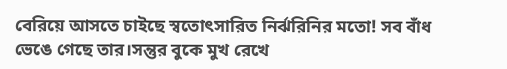বেরিয়ে আসতে চাইছে স্বতোৎসারিত নির্ঝরিনির মতো! সব বাঁধ ভেঙে গেছে তার।সন্তুর বুকে মুখ রেখে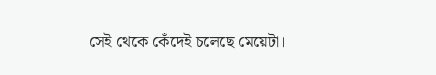সেই থেকে কেঁদেই চলেছে মেয়েটা।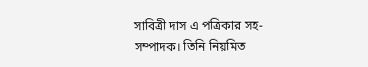সাবিত্রী দাস এ পত্রিকার সহ-সম্পাদক। তিনি নিয়মিত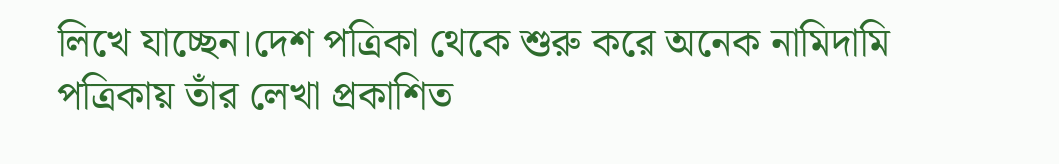লিখে যাচ্ছেন।দেশ পত্রিকা থেকে শুরু করে অনেক নামিদামি পত্রিকায় তাঁর লেখা প্রকাশিত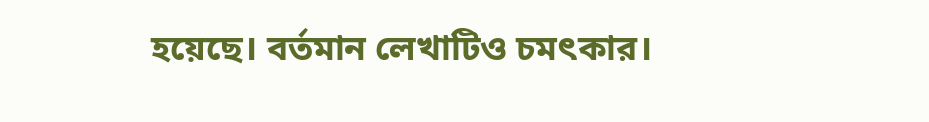হয়েছে। বর্তমান লেখাটিও চমৎকার।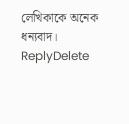লেখিকাকে অনেক ধন্যবাদ।
ReplyDelete